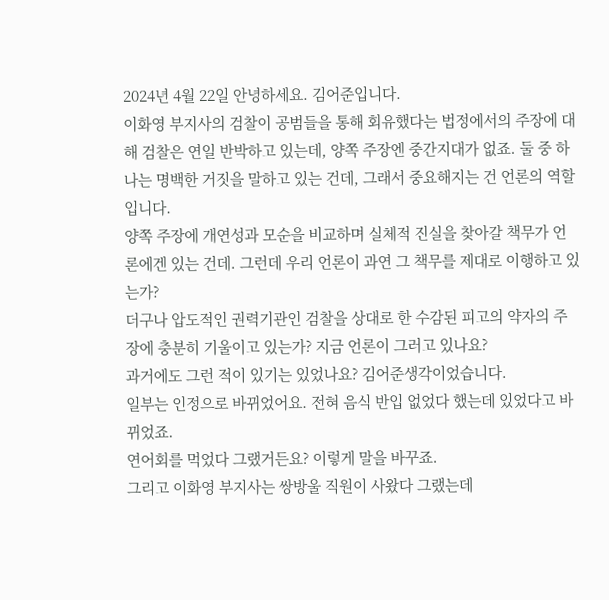2024년 4월 22일 안녕하세요. 김어준입니다.
이화영 부지사의 검찰이 공범들을 통해 회유했다는 법정에서의 주장에 대해 검찰은 연일 반박하고 있는데, 양쪽 주장엔 중간지대가 없죠. 둘 중 하나는 명백한 거짓을 말하고 있는 건데, 그래서 중요해지는 건 언론의 역할입니다.
양쪽 주장에 개연성과 모순을 비교하며 실체적 진실을 찾아갈 책무가 언론에겐 있는 건데. 그런데 우리 언론이 과연 그 책무를 제대로 이행하고 있는가?
더구나 압도적인 권력기관인 검찰을 상대로 한 수감된 피고의 약자의 주장에 충분히 기울이고 있는가? 지금 언론이 그러고 있나요?
과거에도 그런 적이 있기는 있었나요? 김어준생각이었습니다.
일부는 인정으로 바뀌었어요. 전혀 음식 반입 없었다 했는데 있었다고 바뀌었죠.
연어회를 먹었다 그랬거든요? 이렇게 말을 바꾸죠.
그리고 이화영 부지사는 쌍방울 직원이 사왔다 그랬는데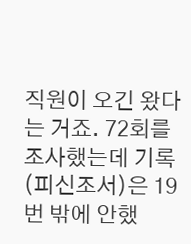직원이 오긴 왔다는 거죠. 72회를 조사했는데 기록(피신조서)은 19번 밖에 안했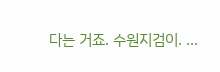다는 거죠. 수원지검이. ...